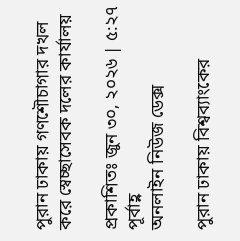পুরান ঢাকায় গণশৌচাগার দখল করে স্বেচ্ছাসেবক দলের কার্যালয়

প্রকাশিতঃ জুন ৩০, ২০২৬ | ৫:২৭ পূর্বাহ্ণ
অনলাইন নিউজ ডেক্স

পুরান ঢাকায় বিশ্বব্যাংকের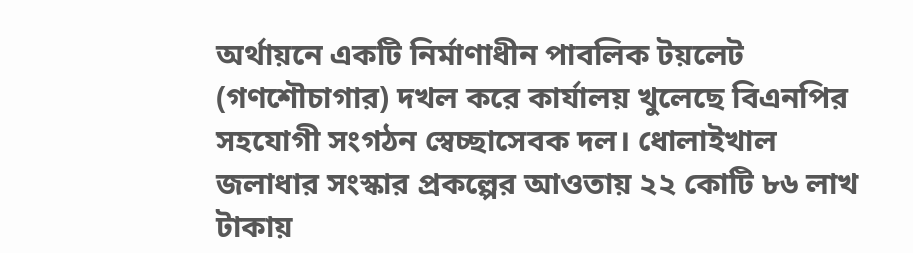অর্থায়নে একটি নির্মাণাধীন পাবলিক টয়লেট (গণশৌচাগার) দখল করে কার্যালয় খুলেছে বিএনপির সহযোগী সংগঠন স্বেচ্ছাসেবক দল। ধোলাইখাল জলাধার সংস্কার প্রকল্পের আওতায় ২২ কোটি ৮৬ লাখ টাকায়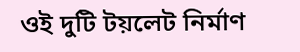ওই দুটি টয়লেট নির্মাণ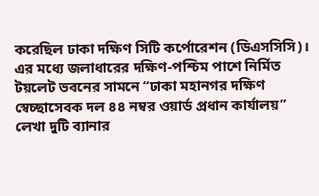করেছিল ঢাকা দক্ষিণ সিটি কর্পোরেশন (ডিএসসিসি)। এর মধ্যে জলাধারের দক্ষিণ-পশ্চিম পাশে নির্মিত টয়লেট ভবনের সামনে “ঢাকা মহানগর দক্ষিণ স্বেচ্ছাসেবক দল ৪৪ নম্বর ওয়ার্ড প্রধান কার্যালয়” লেখা দুটি ব্যানার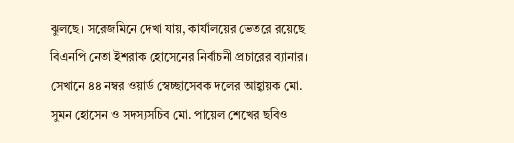ঝুলছে। সরেজমিনে দেখা যায়, কার্যালয়ের ভেতরে রয়েছে বিএনপি নেতা ইশরাক হোসেনের নির্বাচনী প্রচারের ব্যানার। সেখানে ৪৪ নম্বর ওয়ার্ড স্বেচ্ছাসেবক দলের আহ্বায়ক মো. সুমন হোসেন ও সদস্যসচিব মো. পায়েল শেখের ছবিও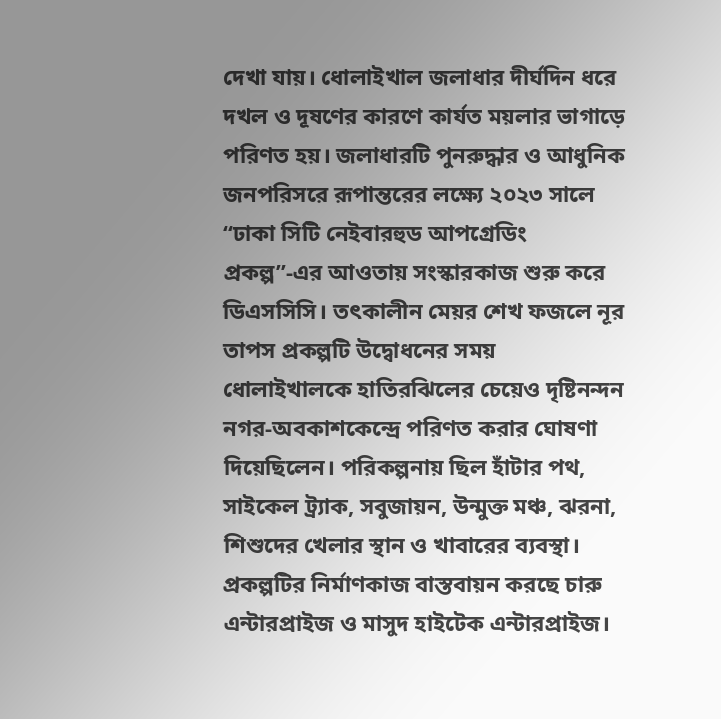দেখা যায়। ধোলাইখাল জলাধার দীর্ঘদিন ধরে দখল ও দূষণের কারণে কার্যত ময়লার ভাগাড়ে পরিণত হয়। জলাধারটি পুনরুদ্ধার ও আধুনিক জনপরিসরে রূপান্তরের লক্ষ্যে ২০২৩ সালে “ঢাকা সিটি নেইবারহুড আপগ্রেডিং প্রকল্প”-এর আওতায় সংস্কারকাজ শুরু করে ডিএসসিসি। তৎকালীন মেয়র শেখ ফজলে নূর তাপস প্রকল্পটি উদ্বোধনের সময় ধোলাইখালকে হাতিরঝিলের চেয়েও দৃষ্টিনন্দন নগর-অবকাশকেন্দ্রে পরিণত করার ঘোষণা দিয়েছিলেন। পরিকল্পনায় ছিল হাঁটার পথ, সাইকেল ট্র্যাক, সবুজায়ন, উন্মুক্ত মঞ্চ, ঝরনা, শিশুদের খেলার স্থান ও খাবারের ব্যবস্থা। প্রকল্পটির নির্মাণকাজ বাস্তবায়ন করছে চারু এন্টারপ্রাইজ ও মাসুদ হাইটেক এন্টারপ্রাইজ।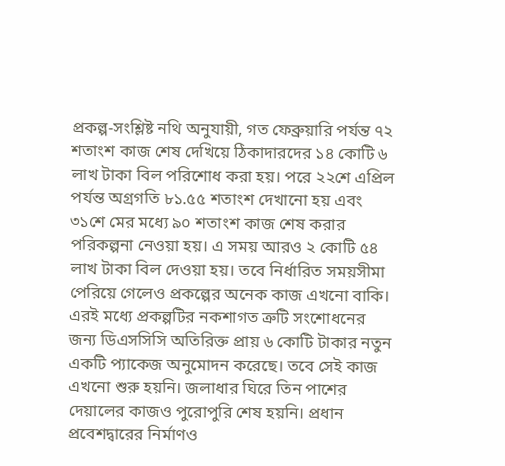প্রকল্প-সংশ্লিষ্ট নথি অনুযায়ী, গত ফেব্রুয়ারি পর্যন্ত ৭২ শতাংশ কাজ শেষ দেখিয়ে ঠিকাদারদের ১৪ কোটি ৬ লাখ টাকা বিল পরিশোধ করা হয়। পরে ২২শে এপ্রিল পর্যন্ত অগ্রগতি ৮১.৫৫ শতাংশ দেখানো হয় এবং ৩১শে মের মধ্যে ৯০ শতাংশ কাজ শেষ করার পরিকল্পনা নেওয়া হয়। এ সময় আরও ২ কোটি ৫৪ লাখ টাকা বিল দেওয়া হয়। তবে নির্ধারিত সময়সীমা পেরিয়ে গেলেও প্রকল্পের অনেক কাজ এখনো বাকি। এরই মধ্যে প্রকল্পটির নকশাগত ত্রুটি সংশোধনের জন্য ডিএসসিসি অতিরিক্ত প্রায় ৬ কোটি টাকার নতুন একটি প্যাকেজ অনুমোদন করেছে। তবে সেই কাজ এখনো শুরু হয়নি। জলাধার ঘিরে তিন পাশের দেয়ালের কাজও পুরোপুরি শেষ হয়নি। প্রধান প্রবেশদ্বারের নির্মাণও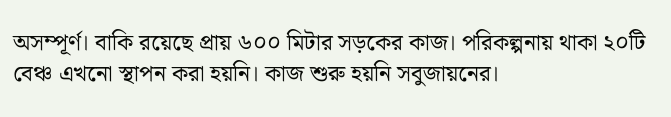অসম্পূর্ণ। বাকি রয়েছে প্রায় ৬০০ মিটার সড়কের কাজ। পরিকল্পনায় থাকা ২০টি বেঞ্চ এখনো স্থাপন করা হয়নি। কাজ শুরু হয়নি সবুজায়নের।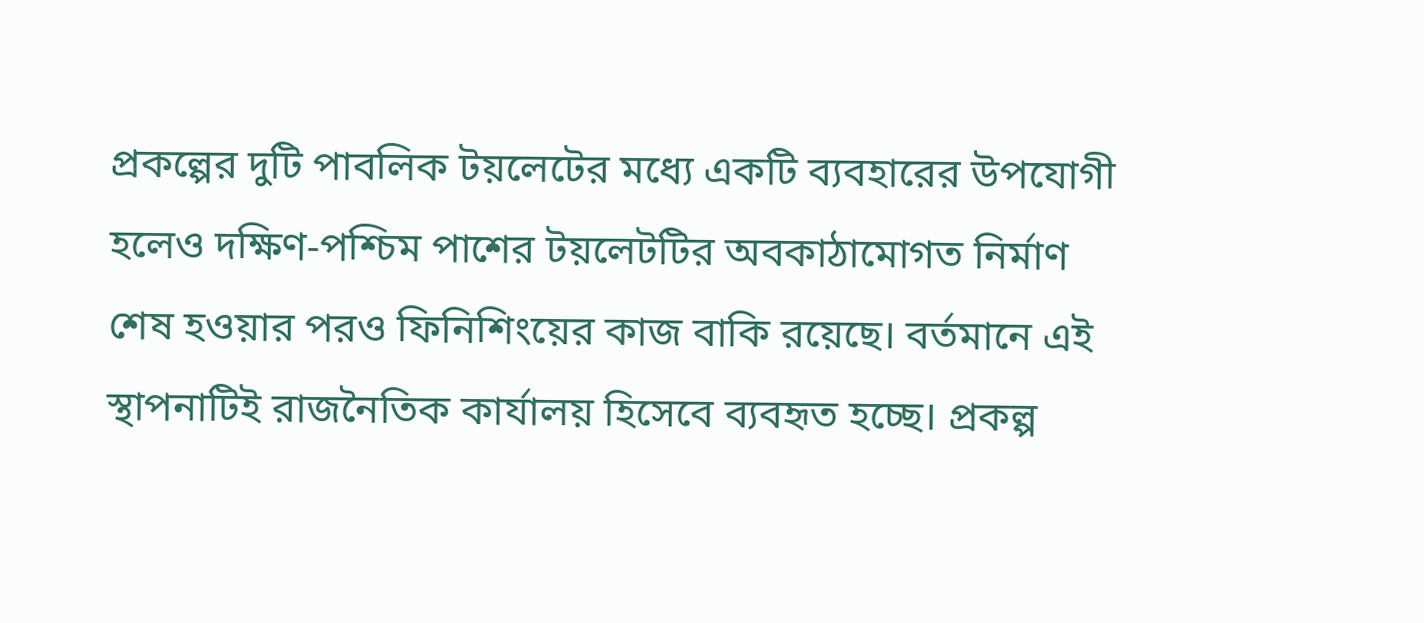প্রকল্পের দুটি পাবলিক টয়লেটের মধ্যে একটি ব্যবহারের উপযোগী হলেও দক্ষিণ-পশ্চিম পাশের টয়লেটটির অবকাঠামোগত নির্মাণ শেষ হওয়ার পরও ফিনিশিংয়ের কাজ বাকি রয়েছে। বর্তমানে এই স্থাপনাটিই রাজনৈতিক কার্যালয় হিসেবে ব্যবহৃত হচ্ছে। প্রকল্প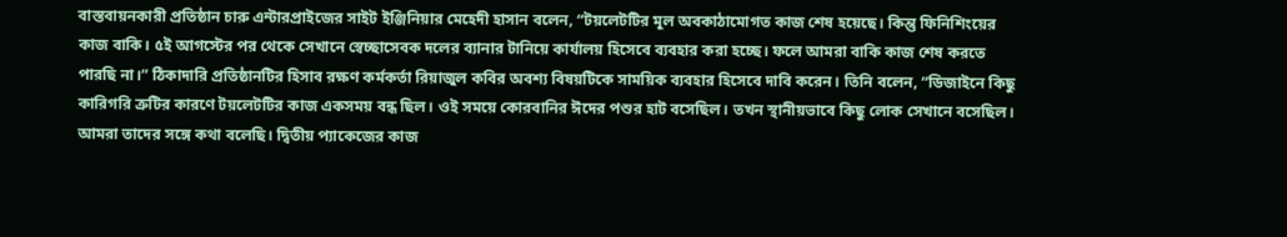বাস্তবায়নকারী প্রতিষ্ঠান চারু এন্টারপ্রাইজের সাইট ইঞ্জিনিয়ার মেহেদী হাসান বলেন, “টয়লেটটির মূল অবকাঠামোগত কাজ শেষ হয়েছে। কিন্তু ফিনিশিংয়ের কাজ বাকি। ৫ই আগস্টের পর থেকে সেখানে স্বেচ্ছাসেবক দলের ব্যানার টানিয়ে কার্যালয় হিসেবে ব্যবহার করা হচ্ছে। ফলে আমরা বাকি কাজ শেষ করতে পারছি না।” ঠিকাদারি প্রতিষ্ঠানটির হিসাব রক্ষণ কর্মকর্তা রিয়াজুল কবির অবশ্য বিষয়টিকে সাময়িক ব্যবহার হিসেবে দাবি করেন। তিনি বলেন, “ডিজাইনে কিছু কারিগরি ত্রুটির কারণে টয়লেটটির কাজ একসময় বন্ধ ছিল। ওই সময়ে কোরবানির ঈদের পশুর হাট বসেছিল। তখন স্থানীয়ভাবে কিছু লোক সেখানে বসেছিল। আমরা তাদের সঙ্গে কথা বলেছি। দ্বিতীয় প্যাকেজের কাজ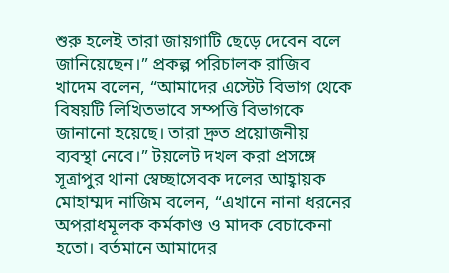শুরু হলেই তারা জায়গাটি ছেড়ে দেবেন বলে জানিয়েছেন।” প্রকল্প পরিচালক রাজিব খাদেম বলেন, “আমাদের এস্টেট বিভাগ থেকে বিষয়টি লিখিতভাবে সম্পত্তি বিভাগকে জানানো হয়েছে। তারা দ্রুত প্রয়োজনীয় ব্যবস্থা নেবে।” টয়লেট দখল করা প্রসঙ্গে সূত্রাপুর থানা স্বেচ্ছাসেবক দলের আহ্বায়ক মোহাম্মদ নাজিম বলেন, “এখানে নানা ধরনের অপরাধমূলক কর্মকাণ্ড ও মাদক বেচাকেনা হতো। বর্তমানে আমাদের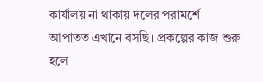কার্যালয় না থাকায় দলের পরামর্শে আপাতত এখানে বসছি। প্রকল্পের কাজ শুরু হলে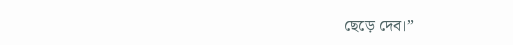ছেড়ে দেব।”